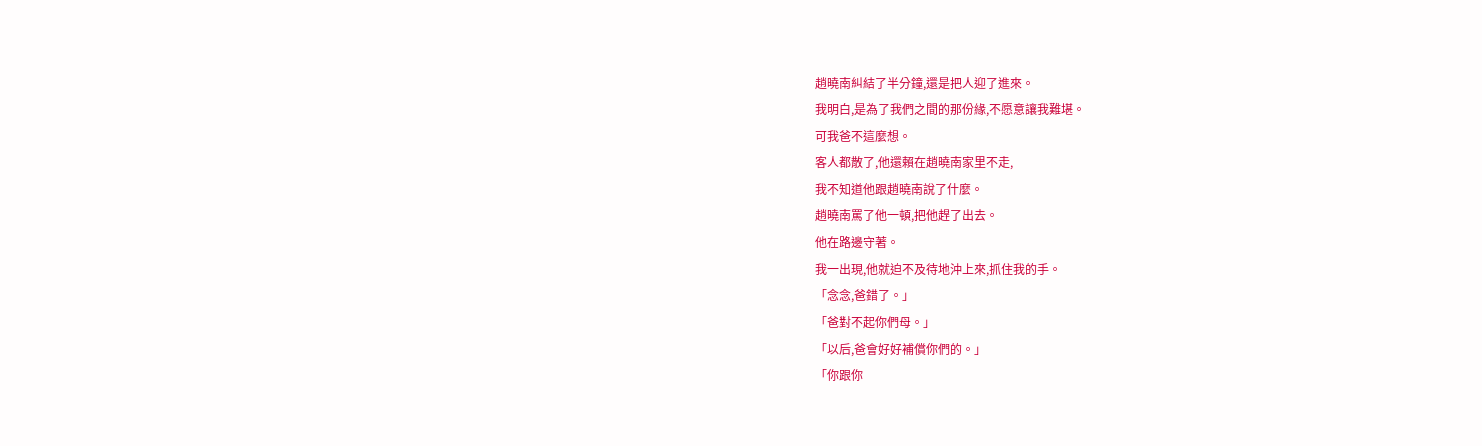趙曉南糾結了半分鐘,還是把人迎了進來。
我明白,是為了我們之間的那份緣,不愿意讓我難堪。
可我爸不這麼想。
客人都散了,他還賴在趙曉南家里不走,
我不知道他跟趙曉南說了什麼。
趙曉南罵了他一頓,把他趕了出去。
他在路邊守著。
我一出現,他就迫不及待地沖上來,抓住我的手。
「念念,爸錯了。」
「爸對不起你們母。」
「以后,爸會好好補償你們的。」
「你跟你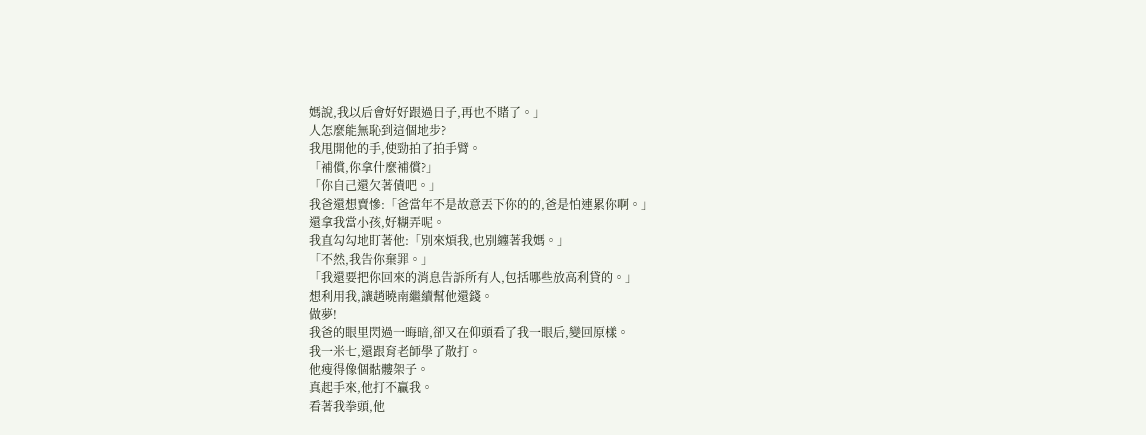媽說,我以后會好好跟過日子,再也不賭了。」
人怎麼能無恥到這個地步?
我甩開他的手,使勁拍了拍手臂。
「補償,你拿什麼補償?」
「你自己還欠著債吧。」
我爸還想賣慘:「爸當年不是故意丟下你的的,爸是怕連累你啊。」
還拿我當小孩,好糊弄呢。
我直勾勾地盯著他:「別來煩我,也別纏著我媽。」
「不然,我告你棄罪。」
「我還要把你回來的消息告訴所有人,包括哪些放高利貸的。」
想利用我,讓趙曉南繼續幫他還錢。
做夢!
我爸的眼里閃過一晦暗,卻又在仰頭看了我一眼后,變回原樣。
我一米七,還跟育老師學了散打。
他瘦得像個骷髏架子。
真起手來,他打不贏我。
看著我拳頭,他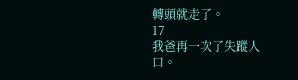轉頭就走了。
17
我爸再一次了失蹤人口。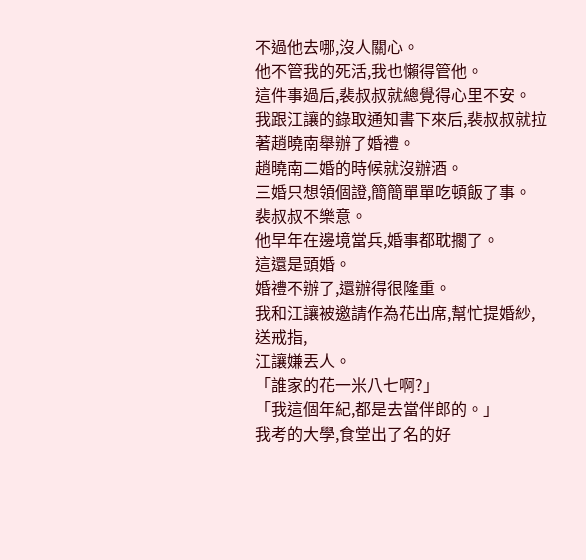不過他去哪,沒人關心。
他不管我的死活,我也懶得管他。
這件事過后,裴叔叔就總覺得心里不安。
我跟江讓的錄取通知書下來后,裴叔叔就拉著趙曉南舉辦了婚禮。
趙曉南二婚的時候就沒辦酒。
三婚只想領個證,簡簡單單吃頓飯了事。
裴叔叔不樂意。
他早年在邊境當兵,婚事都耽擱了。
這還是頭婚。
婚禮不辦了,還辦得很隆重。
我和江讓被邀請作為花出席,幫忙提婚紗,送戒指,
江讓嫌丟人。
「誰家的花一米八七啊?」
「我這個年紀,都是去當伴郎的。」
我考的大學,食堂出了名的好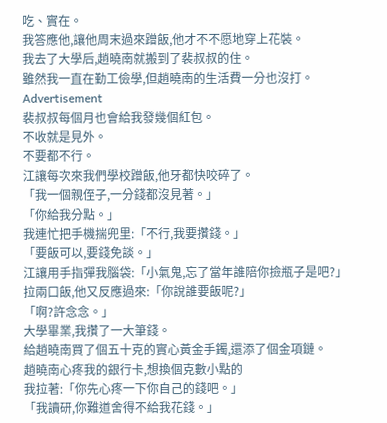吃、實在。
我答應他,讓他周末過來蹭飯,他才不不愿地穿上花裝。
我去了大學后,趙曉南就搬到了裴叔叔的住。
雖然我一直在勤工儉學,但趙曉南的生活費一分也沒打。
Advertisement
裴叔叔每個月也會給我發幾個紅包。
不收就是見外。
不要都不行。
江讓每次來我們學校蹭飯,他牙都快咬碎了。
「我一個親侄子,一分錢都沒見著。」
「你給我分點。」
我連忙把手機揣兜里:「不行,我要攢錢。」
「要飯可以,要錢免談。」
江讓用手指彈我腦袋:「小氣鬼,忘了當年誰陪你撿瓶子是吧?」
拉兩口飯,他又反應過來:「你說誰要飯呢?」
「啊?許念念。」
大學畢業,我攢了一大筆錢。
給趙曉南買了個五十克的實心黃金手鐲,還添了個金項鏈。
趙曉南心疼我的銀行卡,想換個克數小點的
我拉著:「你先心疼一下你自己的錢吧。」
「我讀研,你難道舍得不給我花錢。」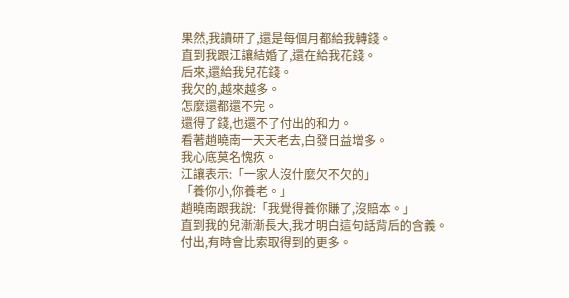果然,我讀研了,還是每個月都給我轉錢。
直到我跟江讓結婚了,還在給我花錢。
后來,還給我兒花錢。
我欠的,越來越多。
怎麼還都還不完。
還得了錢,也還不了付出的和力。
看著趙曉南一天天老去,白發日益增多。
我心底莫名愧疚。
江讓表示:「一家人沒什麼欠不欠的」
「養你小,你養老。」
趙曉南跟我說:「我覺得養你賺了,沒賠本。」
直到我的兒漸漸長大,我才明白這句話背后的含義。
付出,有時會比索取得到的更多。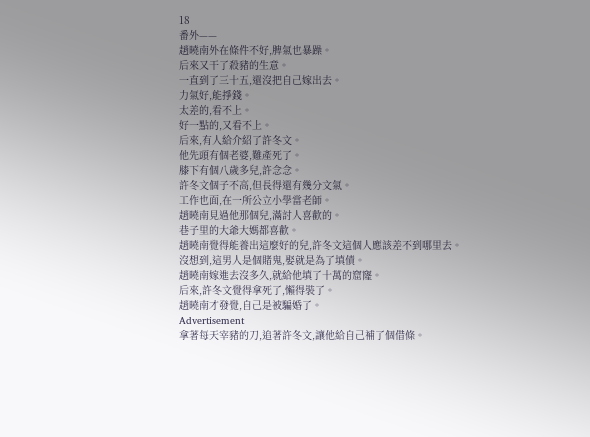18
番外——
趙曉南外在條件不好,脾氣也暴躁。
后來又干了殺豬的生意。
一直到了三十五,還沒把自己嫁出去。
力氣好,能掙錢。
太差的,看不上。
好一點的,又看不上。
后來,有人給介紹了許冬文。
他先頭有個老婆,難產死了。
膝下有個八歲多兒,許念念。
許冬文個子不高,但長得還有幾分文氣。
工作也面,在一所公立小學當老師。
趙曉南見過他那個兒,滿討人喜歡的。
巷子里的大爺大媽都喜歡。
趙曉南覺得能養出這麼好的兒,許冬文這個人應該差不到哪里去。
沒想到,這男人是個賭鬼,娶就是為了填債。
趙曉南嫁進去沒多久,就給他填了十萬的窟窿。
后來,許冬文覺得拿死了,懶得裝了。
趙曉南才發覺,自己是被騙婚了。
Advertisement
拿著每天宰豬的刀,追著許冬文,讓他給自己補了個借條。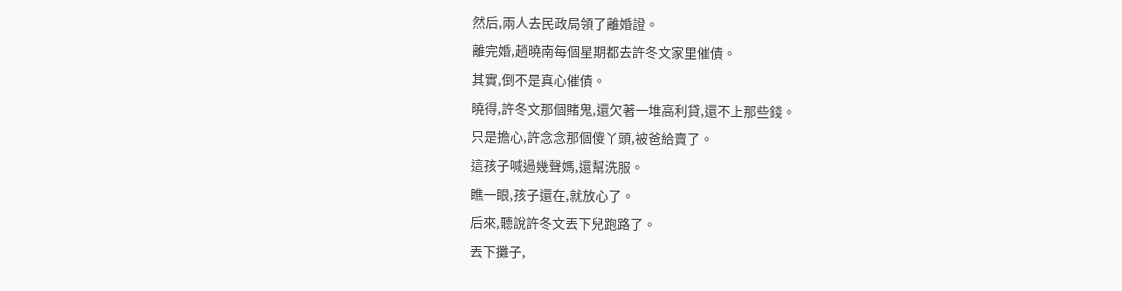然后,兩人去民政局領了離婚證。
離完婚,趙曉南每個星期都去許冬文家里催債。
其實,倒不是真心催債。
曉得,許冬文那個賭鬼,還欠著一堆高利貸,還不上那些錢。
只是擔心,許念念那個傻丫頭,被爸給賣了。
這孩子喊過幾聲媽,還幫洗服。
瞧一眼,孩子還在,就放心了。
后來,聽說許冬文丟下兒跑路了。
丟下攤子,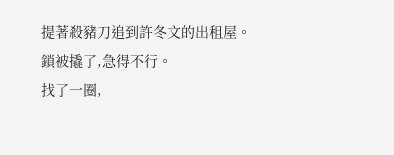提著殺豬刀追到許冬文的出租屋。
鎖被撬了,急得不行。
找了一圈,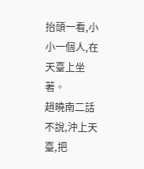抬頭一看,小小一個人,在天臺上坐著。
趙曉南二話不說,沖上天臺,把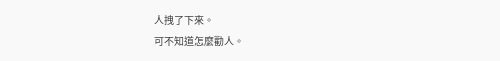人拽了下來。
可不知道怎麼勸人。